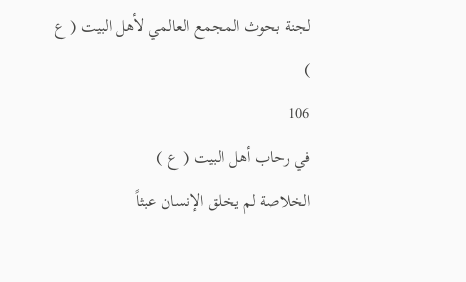لجنة بحوث المجمع العالمي لأهل البيت ( ع )
106
في رحاب أهل البيت ( ع )
الخلاصة لم يخلق الإنسان عبثاً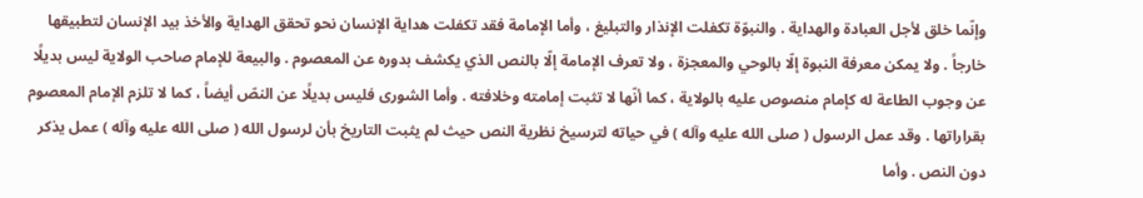وإنّما خلق لأجل العبادة والهداية . والنبوّة تكفلت الإنذار والتبليغ ، وأما الإمامة فقد تكفلت هداية الإنسان نحو تحقق الهداية والأخذ بيد الإنسان لتطبيقها خارجاً . ولا يمكن معرفة النبوة إلّا بالوحي والمعجزة ، ولا تعرف الإمامة إلّا بالنص الذي يكشف بدوره عن المعصوم . والبيعة للإمام صاحب الولاية ليس بديلًا عن وجوب الطاعة له كإمام منصوص عليه بالولاية ، كما أنّها لا تثبت إمامته وخلافته . وأما الشورى فليس بديلًا عن النصّ أيضاً ، كما لا تلزم الإمام المعصوم بقراراتها . وقد عمل الرسول ( صلى الله عليه وآله ) في حياته لترسيخ نظرية النص حيث لم يثبت التاريخ بأن لرسول الله ( صلى الله عليه وآله ) عمل يذكر دون النص . وأما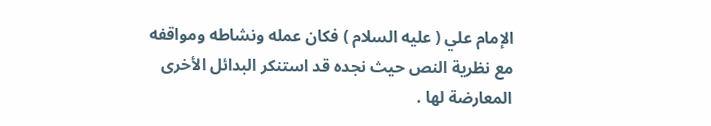الإمام علي ( عليه السلام ) فكان عمله ونشاطه ومواقفه مع نظرية النص حيث نجده قد استنكر البدائل الأخرى المعارضة لها .